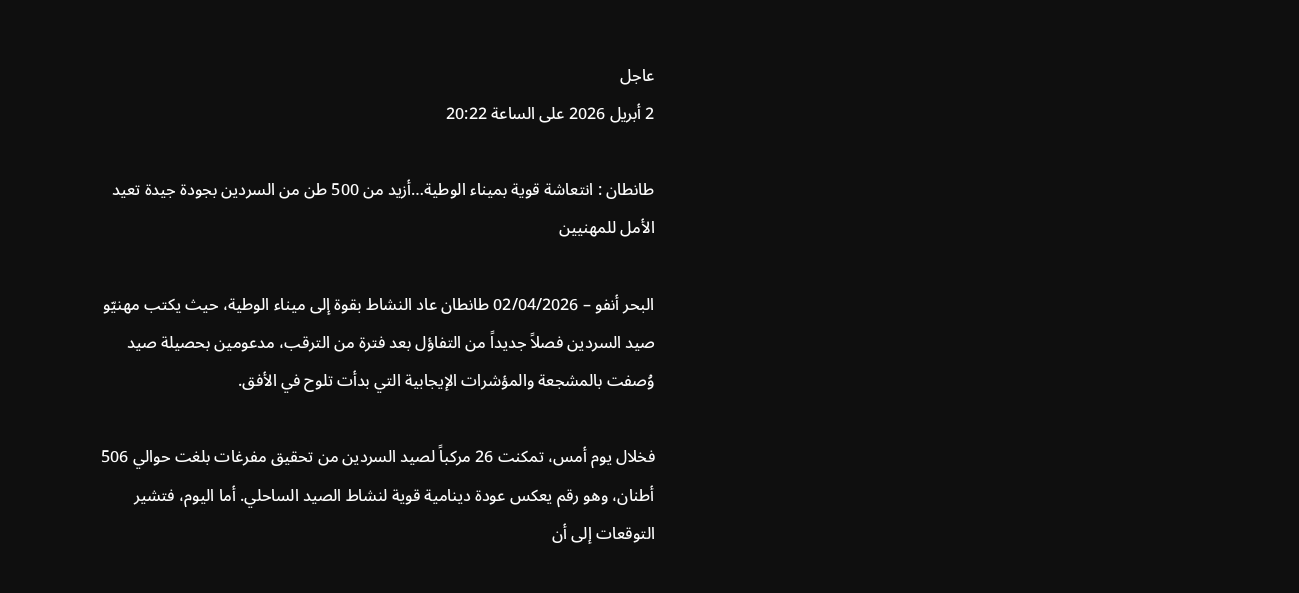عاجل
2 أبريل 2026 على الساعة 20:22

طانطان : انتعاشة قوية بميناء الوطية…أزيد من 500 طن من السردين بجودة جيدة تعيد الأمل للمهنيين

البحر أنفو – 02/04/2026 طانطان عاد النشاط بقوة إلى ميناء الوطية، حيث يكتب مهنيّو صيد السردين فصلاً جديداً من التفاؤل بعد فترة من الترقب، مدعومين بحصيلة صيد وُصفت بالمشجعة والمؤشرات الإيجابية التي بدأت تلوح في الأفق.

فخلال يوم أمس، تمكنت 26 مركباً لصيد السردين من تحقيق مفرغات بلغت حوالي 506 أطنان، وهو رقم يعكس عودة دينامية قوية لنشاط الصيد الساحلي. أما اليوم، فتشير التوقعات إلى أن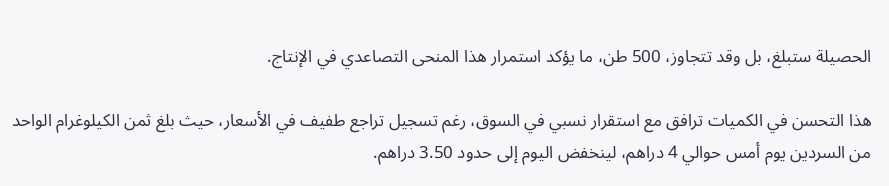الحصيلة ستبلغ، بل وقد تتجاوز، 500 طن، ما يؤكد استمرار هذا المنحى التصاعدي في الإنتاج.

هذا التحسن في الكميات ترافق مع استقرار نسبي في السوق، رغم تسجيل تراجع طفيف في الأسعار، حيث بلغ ثمن الكيلوغرام الواحد من السردين يوم أمس حوالي 4 دراهم، لينخفض اليوم إلى حدود 3.50 دراهم.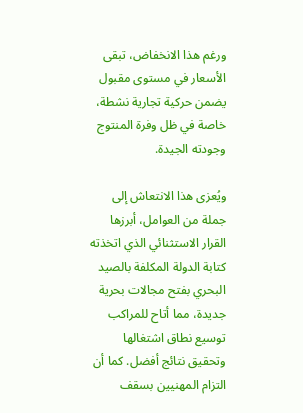ورغم هذا الانخفاض، تبقى الأسعار في مستوى مقبول يضمن حركية تجارية نشطة، خاصة في ظل وفرة المنتوج وجودته الجيدة.

ويُعزى هذا الانتعاش إلى جملة من العوامل، أبرزها القرار الاستثنائي الذي اتخذته كتابة الدولة المكلفة بالصيد البحري بفتح مجالات بحرية جديدة، مما أتاح للمراكب توسيع نطاق اشتغالها وتحقيق نتائج أفضل. كما أن التزام المهنيين بسقف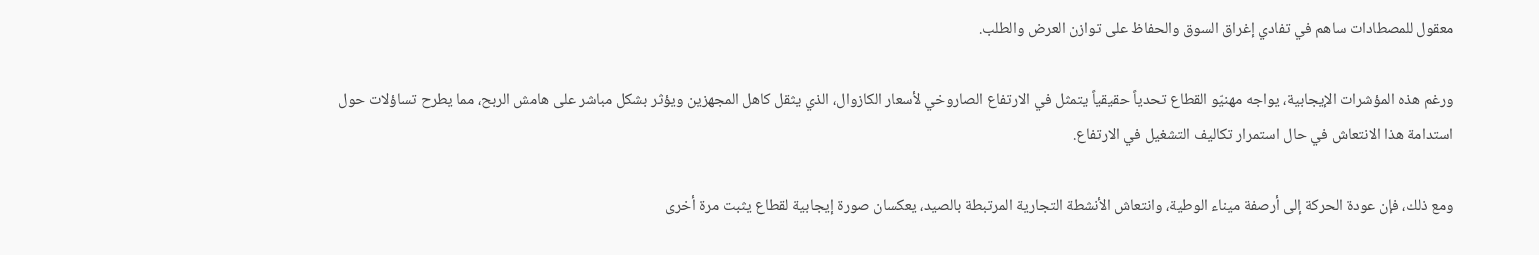معقول للمصطادات ساهم في تفادي إغراق السوق والحفاظ على توازن العرض والطلب.

ورغم هذه المؤشرات الإيجابية، يواجه مهنيّو القطاع تحدياً حقيقياً يتمثل في الارتفاع الصاروخي لأسعار الكازوال، الذي يثقل كاهل المجهزين ويؤثر بشكل مباشر على هامش الربح، مما يطرح تساؤلات حول استدامة هذا الانتعاش في حال استمرار تكاليف التشغيل في الارتفاع.

ومع ذلك، فإن عودة الحركة إلى أرصفة ميناء الوطية، وانتعاش الأنشطة التجارية المرتبطة بالصيد، يعكسان صورة إيجابية لقطاع يثبت مرة أخرى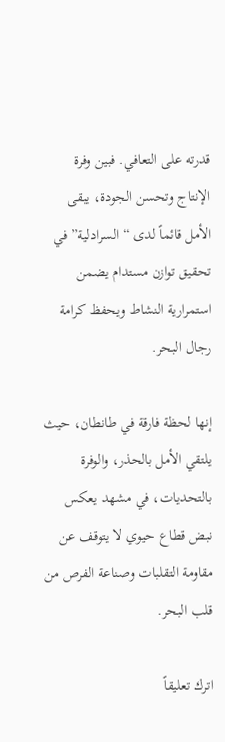قدرته على التعافي. فبين وفرة الإنتاج وتحسن الجودة، يبقى الأمل قائماً لدى “السرادلية” في تحقيق توازن مستدام يضمن استمرارية النشاط ويحفظ كرامة رجال البحر.

إنها لحظة فارقة في طانطان، حيث يلتقي الأمل بالحذر، والوفرة بالتحديات، في مشهد يعكس نبض قطاع حيوي لا يتوقف عن مقاومة التقلبات وصناعة الفرص من قلب البحر.

اترك تعليقاً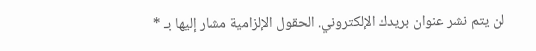لن يتم نشر عنوان بريدك الإلكتروني. الحقول الإلزامية مشار إليها بـ *